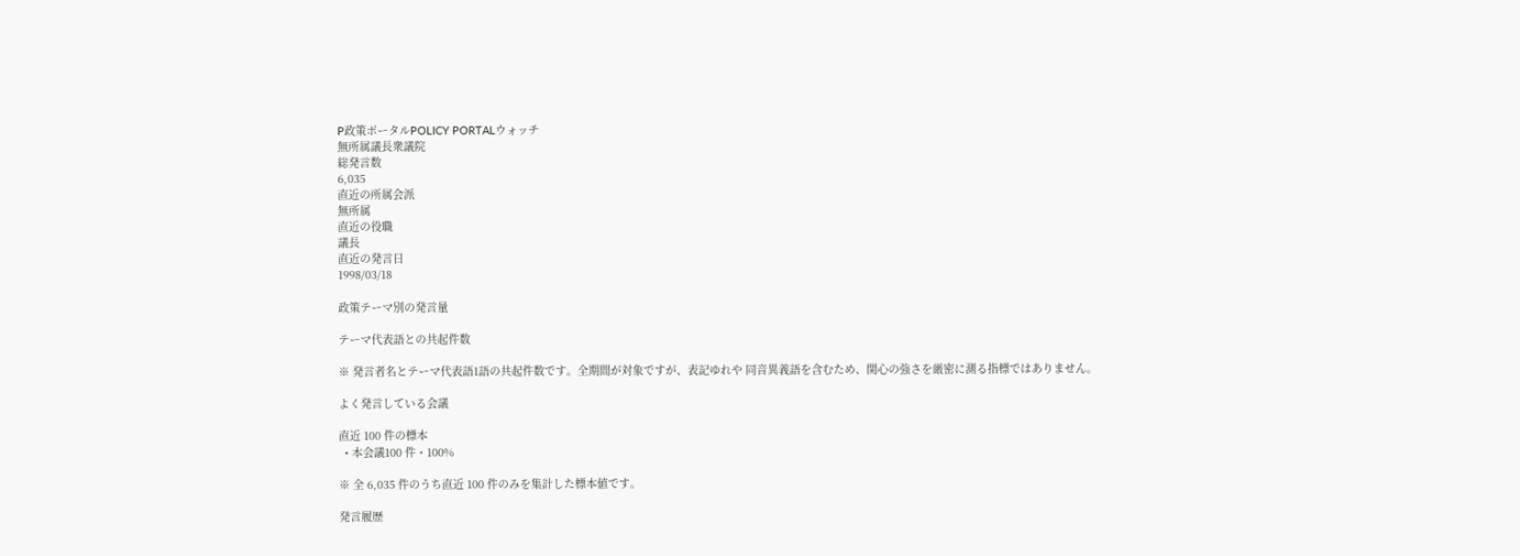P政策ポータルPOLICY PORTALウォッチ
無所属議長衆議院
総発言数
6,035
直近の所属会派
無所属
直近の役職
議長
直近の発言日
1998/03/18

政策テーマ別の発言量

テーマ代表語との共起件数

※ 発言者名とテーマ代表語1語の共起件数です。全期間が対象ですが、表記ゆれや 同音異義語を含むため、関心の強さを厳密に測る指標ではありません。

よく発言している会議

直近 100 件の標本
  • 本会議100 件・100%

※ 全 6,035 件のうち直近 100 件のみを集計した標本値です。

発言履歴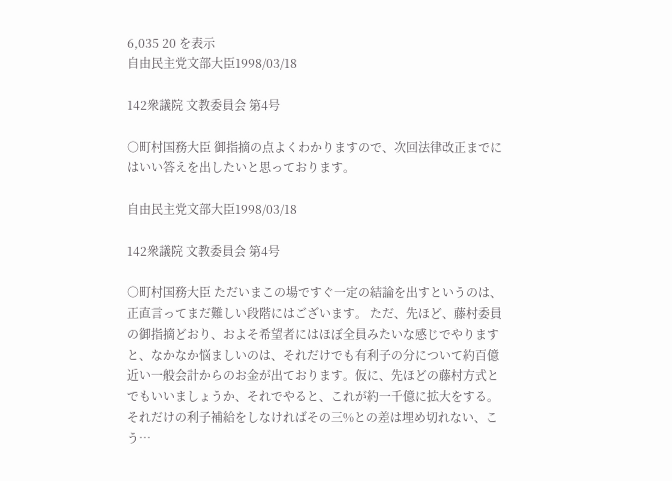6,035 20 を表示
自由民主党文部大臣1998/03/18

142衆議院 文教委員会 第4号

○町村国務大臣 御指摘の点よくわかりますので、次回法律改正までにはいい答えを出したいと思っております。

自由民主党文部大臣1998/03/18

142衆議院 文教委員会 第4号

○町村国務大臣 ただいまこの場ですぐ一定の結論を出すというのは、正直言ってまだ難しい段階にはございます。 ただ、先ほど、藤村委員の御指摘どおり、およそ希望者にはほぼ全員みたいな感じでやりますと、なかなか悩ましいのは、それだけでも有利子の分について約百億近い一般会計からのお金が出ております。仮に、先ほどの藤村方式とでもいいましょうか、それでやると、これが約一千億に拡大をする。それだけの利子補給をしなければその三%との差は埋め切れない、こう…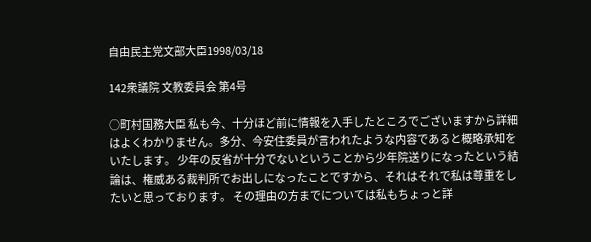自由民主党文部大臣1998/03/18

142衆議院 文教委員会 第4号

○町村国務大臣 私も今、十分ほど前に情報を入手したところでございますから詳細はよくわかりません。多分、今安住委員が言われたような内容であると概略承知をいたします。 少年の反省が十分でないということから少年院送りになったという結論は、権威ある裁判所でお出しになったことですから、それはそれで私は尊重をしたいと思っております。 その理由の方までについては私もちょっと詳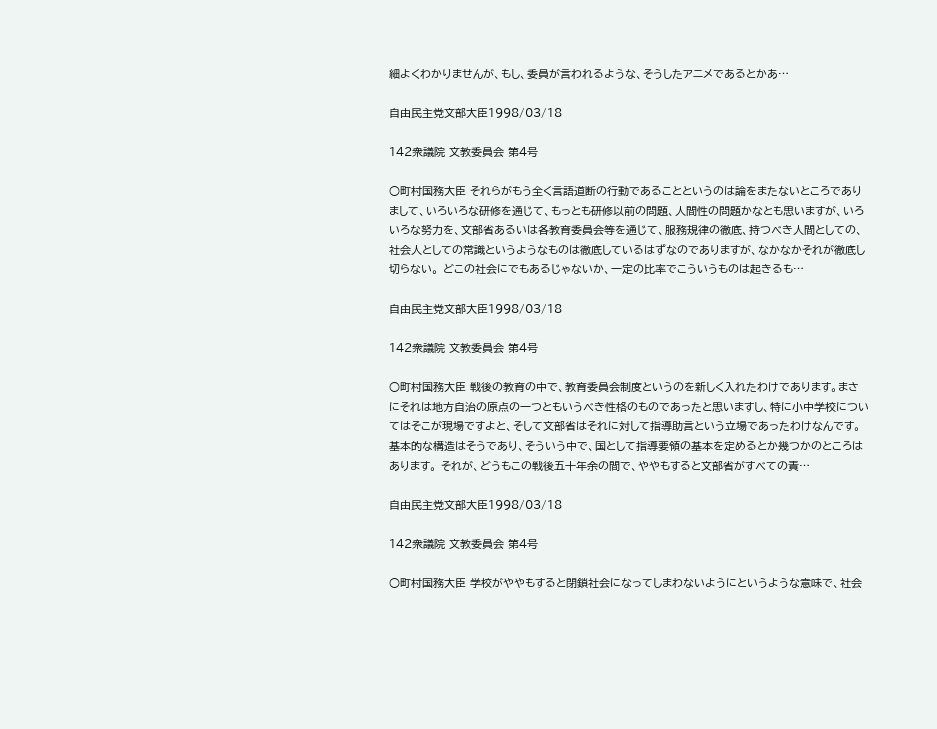細よくわかりませんが、もし、委員が言われるような、そうしたアニメであるとかあ…

自由民主党文部大臣1998/03/18

142衆議院 文教委員会 第4号

○町村国務大臣 それらがもう全く言語道断の行動であることというのは論をまたないところでありまして、いろいろな研修を通じて、もっとも研修以前の問題、人間性の問題かなとも思いますが、いろいろな努力を、文部省あるいは各教育委員会等を通じて、服務規律の徹底、持つべき人間としての、社会人としての常識というようなものは徹底しているはずなのでありますが、なかなかそれが徹底し切らない。 どこの社会にでもあるじゃないか、一定の比率でこういうものは起きるも…

自由民主党文部大臣1998/03/18

142衆議院 文教委員会 第4号

○町村国務大臣 戦後の教育の中で、教育委員会制度というのを新しく入れたわけであります。まさにそれは地方自治の原点の一つともいうべき性格のものであったと思いますし、特に小中学校についてはそこが現場ですよと、そして文部省はそれに対して指導助言という立場であったわけなんです。基本的な構造はそうであり、そういう中で、国として指導要領の基本を定めるとか幾つかのところはあります。 それが、どうもこの戦後五十年余の間で、ややもすると文部省がすべての責…

自由民主党文部大臣1998/03/18

142衆議院 文教委員会 第4号

○町村国務大臣 学校がややもすると閉鎖社会になってしまわないようにというような意味で、社会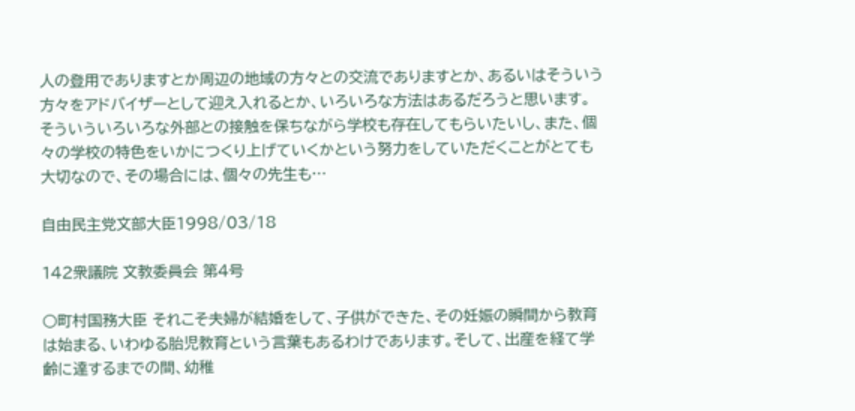人の登用でありますとか周辺の地域の方々との交流でありますとか、あるいはそういう方々をアドバイザーとして迎え入れるとか、いろいろな方法はあるだろうと思います。 そういういろいろな外部との接触を保ちながら学校も存在してもらいたいし、また、個々の学校の特色をいかにつくり上げていくかという努力をしていただくことがとても大切なので、その場合には、個々の先生も…

自由民主党文部大臣1998/03/18

142衆議院 文教委員会 第4号

○町村国務大臣 それこそ夫婦が結婚をして、子供ができた、その妊娠の瞬間から教育は始まる、いわゆる胎児教育という言葉もあるわけであります。そして、出産を経て学齢に達するまでの間、幼稚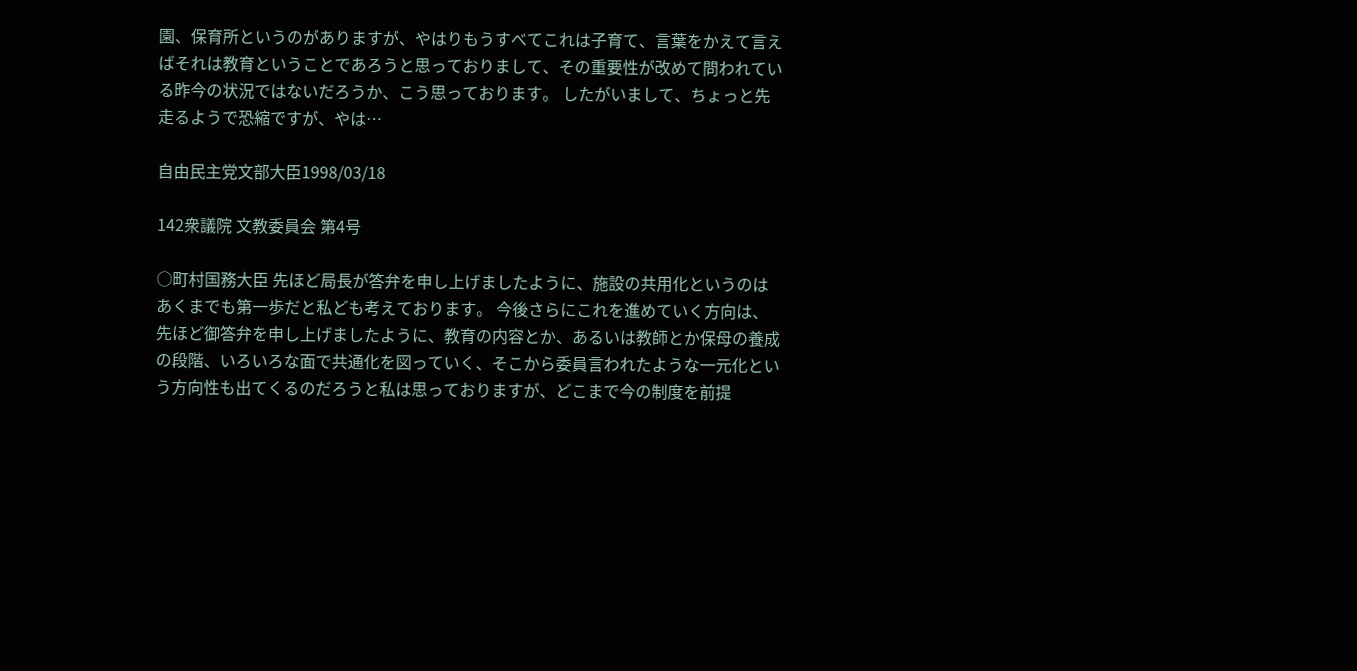園、保育所というのがありますが、やはりもうすべてこれは子育て、言葉をかえて言えばそれは教育ということであろうと思っておりまして、その重要性が改めて問われている昨今の状況ではないだろうか、こう思っております。 したがいまして、ちょっと先走るようで恐縮ですが、やは…

自由民主党文部大臣1998/03/18

142衆議院 文教委員会 第4号

○町村国務大臣 先ほど局長が答弁を申し上げましたように、施設の共用化というのはあくまでも第一歩だと私ども考えております。 今後さらにこれを進めていく方向は、先ほど御答弁を申し上げましたように、教育の内容とか、あるいは教師とか保母の養成の段階、いろいろな面で共通化を図っていく、そこから委員言われたような一元化という方向性も出てくるのだろうと私は思っておりますが、どこまで今の制度を前提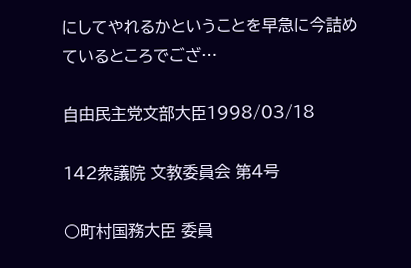にしてやれるかということを早急に今詰めているところでござ…

自由民主党文部大臣1998/03/18

142衆議院 文教委員会 第4号

○町村国務大臣 委員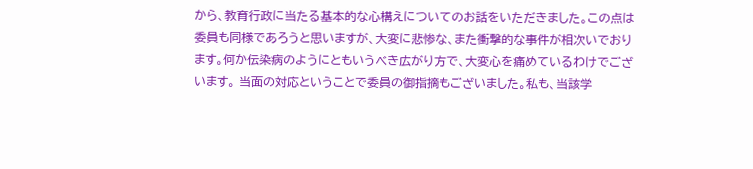から、教育行政に当たる基本的な心構えについてのお話をいただきました。この点は委員も同様であろうと思いますが、大変に悲惨な、また衝撃的な事件が相次いでおります。何か伝染病のようにともいうべき広がり方で、大変心を痛めているわけでございます。 当面の対応ということで委員の御指摘もございました。私も、当該学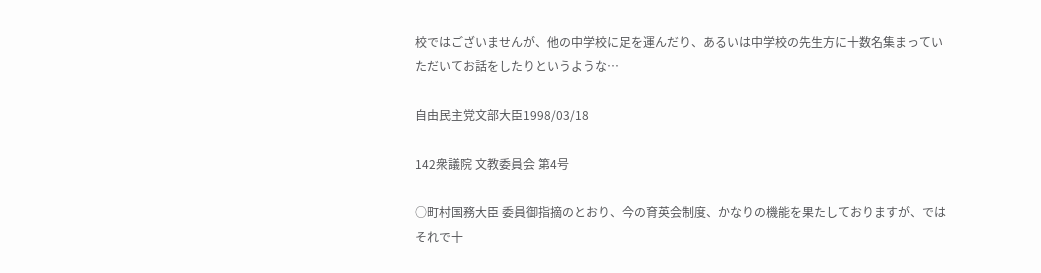校ではございませんが、他の中学校に足を運んだり、あるいは中学校の先生方に十数名集まっていただいてお話をしたりというような…

自由民主党文部大臣1998/03/18

142衆議院 文教委員会 第4号

○町村国務大臣 委員御指摘のとおり、今の育英会制度、かなりの機能を果たしておりますが、ではそれで十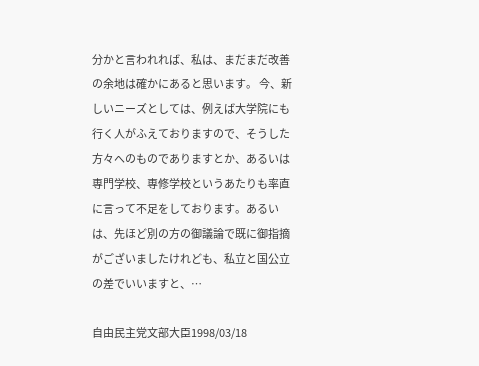分かと言われれば、私は、まだまだ改善の余地は確かにあると思います。 今、新しいニーズとしては、例えば大学院にも行く人がふえておりますので、そうした方々へのものでありますとか、あるいは専門学校、専修学校というあたりも率直に言って不足をしております。あるいは、先ほど別の方の御議論で既に御指摘がございましたけれども、私立と国公立の差でいいますと、…

自由民主党文部大臣1998/03/18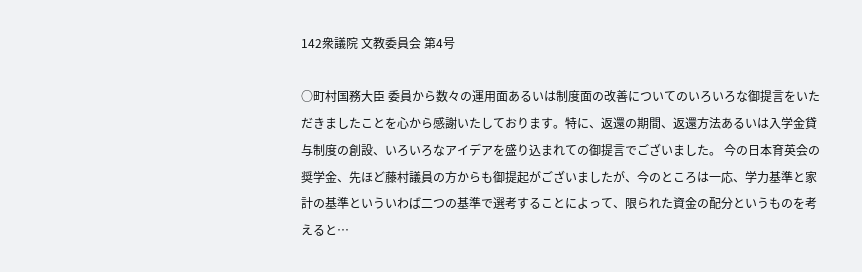142衆議院 文教委員会 第4号

○町村国務大臣 委員から数々の運用面あるいは制度面の改善についてのいろいろな御提言をいただきましたことを心から感謝いたしております。特に、返還の期間、返還方法あるいは入学金貸与制度の創設、いろいろなアイデアを盛り込まれての御提言でございました。 今の日本育英会の奨学金、先ほど藤村議員の方からも御提起がございましたが、今のところは一応、学力基準と家計の基準といういわば二つの基準で選考することによって、限られた資金の配分というものを考えると…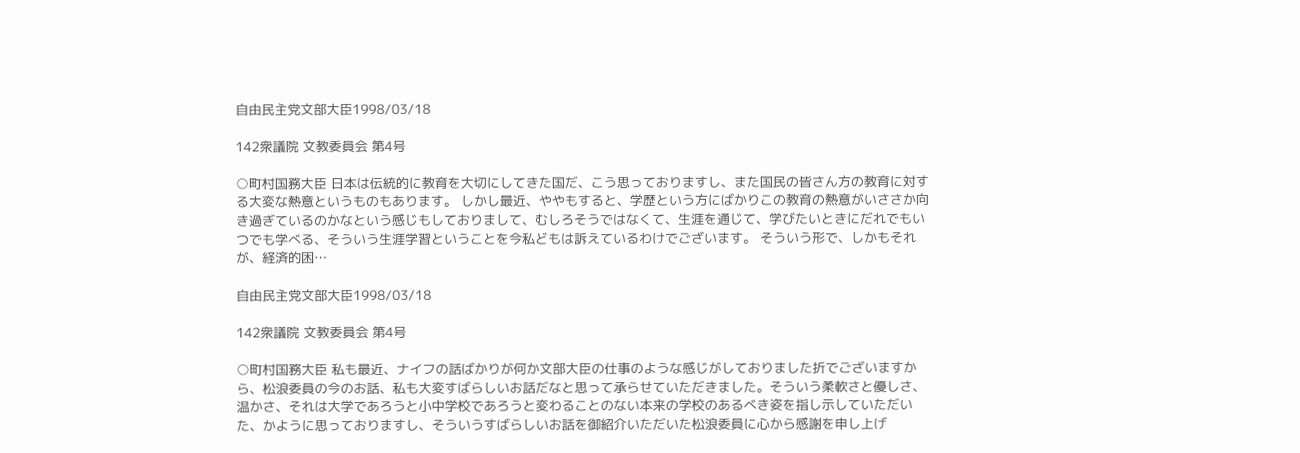自由民主党文部大臣1998/03/18

142衆議院 文教委員会 第4号

○町村国務大臣 日本は伝統的に教育を大切にしてきた国だ、こう思っておりますし、また国民の皆さん方の教育に対する大変な熱意というものもあります。 しかし最近、ややもすると、学歴という方にばかりこの教育の熱意がいささか向き過ぎているのかなという感じもしておりまして、むしろそうではなくて、生涯を通じて、学びたいときにだれでもいつでも学べる、そういう生涯学習ということを今私どもは訴えているわけでございます。 そういう形で、しかもそれが、経済的困…

自由民主党文部大臣1998/03/18

142衆議院 文教委員会 第4号

○町村国務大臣 私も最近、ナイフの話ばかりが何か文部大臣の仕事のような感じがしておりました折でございますから、松浪委員の今のお話、私も大変すばらしいお話だなと思って承らせていただきました。そういう柔軟さと優しさ、温かさ、それは大学であろうと小中学校であろうと変わることのない本来の学校のあるべき姿を指し示していただいた、かように思っておりますし、そういうすばらしいお話を御紹介いただいた松浪委員に心から感謝を申し上げ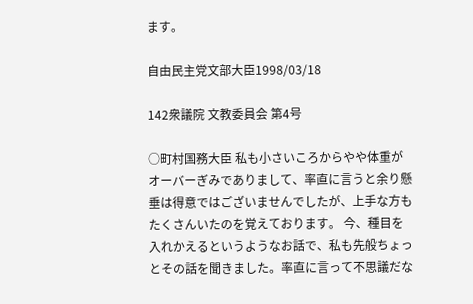ます。

自由民主党文部大臣1998/03/18

142衆議院 文教委員会 第4号

○町村国務大臣 私も小さいころからやや体重がオーバーぎみでありまして、率直に言うと余り懸垂は得意ではございませんでしたが、上手な方もたくさんいたのを覚えております。 今、種目を入れかえるというようなお話で、私も先般ちょっとその話を聞きました。率直に言って不思議だな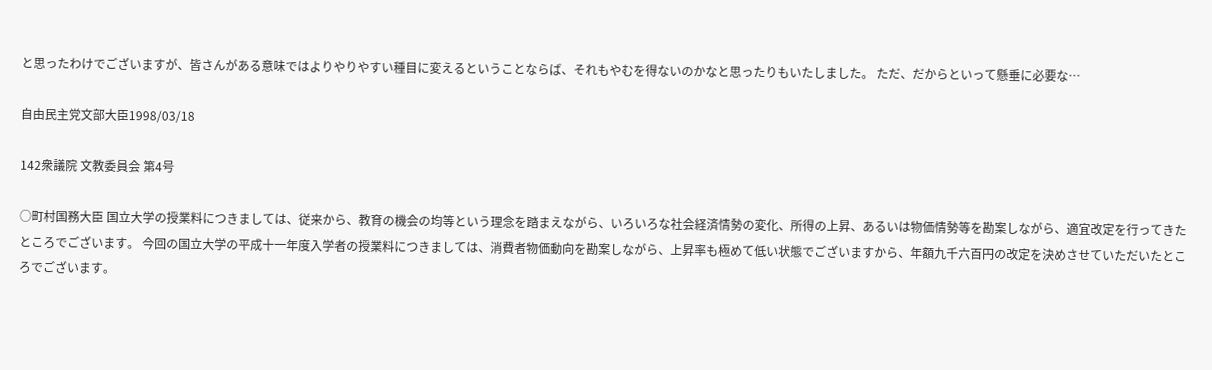と思ったわけでございますが、皆さんがある意味ではよりやりやすい種目に変えるということならば、それもやむを得ないのかなと思ったりもいたしました。 ただ、だからといって懸垂に必要な…

自由民主党文部大臣1998/03/18

142衆議院 文教委員会 第4号

○町村国務大臣 国立大学の授業料につきましては、従来から、教育の機会の均等という理念を踏まえながら、いろいろな社会経済情勢の変化、所得の上昇、あるいは物価情勢等を勘案しながら、適宜改定を行ってきたところでございます。 今回の国立大学の平成十一年度入学者の授業料につきましては、消費者物価動向を勘案しながら、上昇率も極めて低い状態でございますから、年額九千六百円の改定を決めさせていただいたところでございます。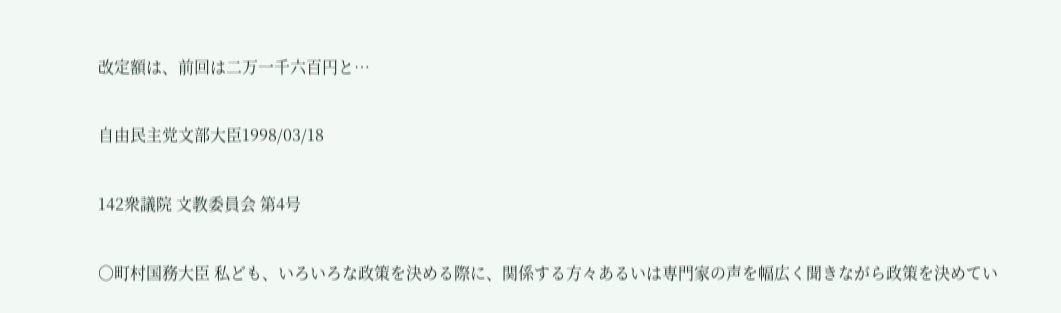改定額は、前回は二万一千六百円と…

自由民主党文部大臣1998/03/18

142衆議院 文教委員会 第4号

○町村国務大臣 私ども、いろいろな政策を決める際に、関係する方々あるいは専門家の声を幅広く聞きながら政策を決めてい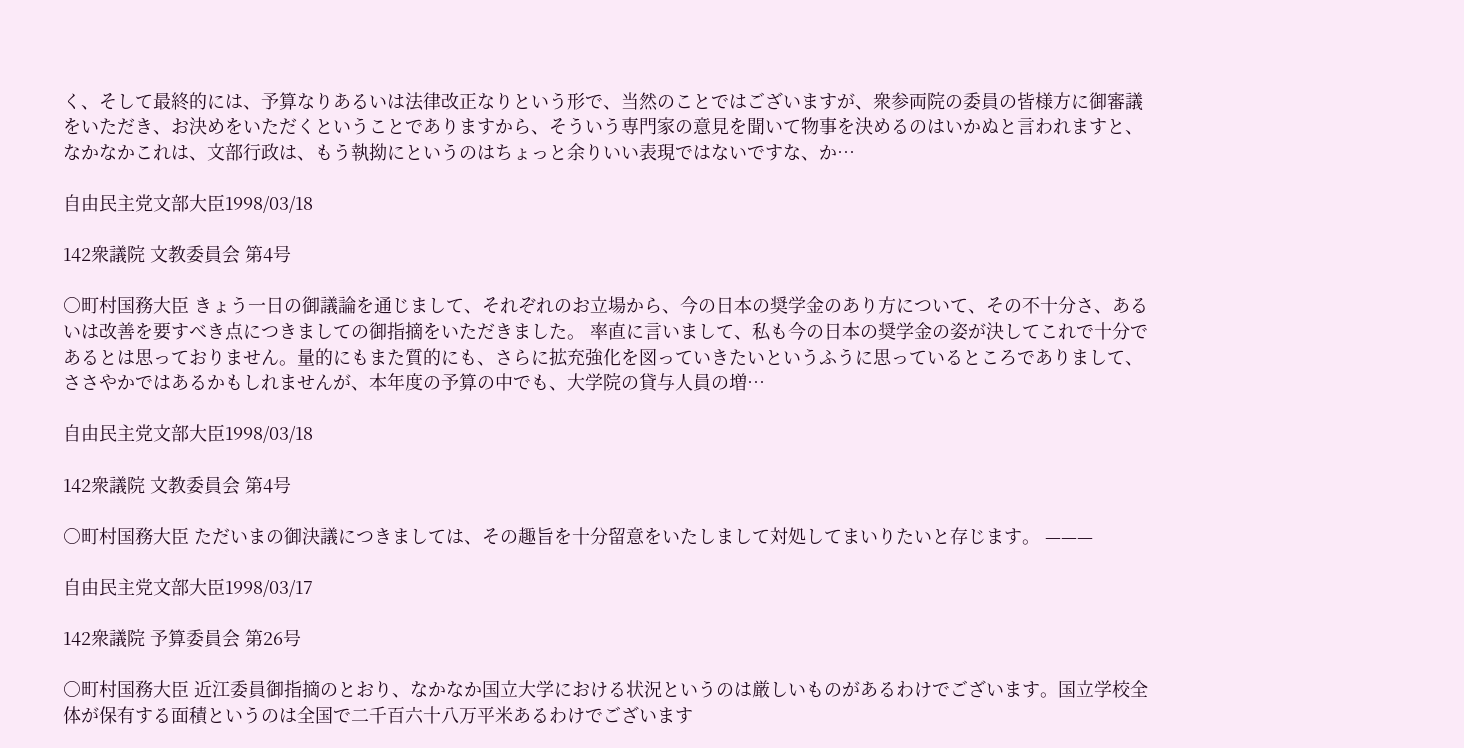く、そして最終的には、予算なりあるいは法律改正なりという形で、当然のことではございますが、衆参両院の委員の皆様方に御審議をいただき、お決めをいただくということでありますから、そういう専門家の意見を聞いて物事を決めるのはいかぬと言われますと、なかなかこれは、文部行政は、もう執拗にというのはちょっと余りいい表現ではないですな、か…

自由民主党文部大臣1998/03/18

142衆議院 文教委員会 第4号

○町村国務大臣 きょう一日の御議論を通じまして、それぞれのお立場から、今の日本の奨学金のあり方について、その不十分さ、あるいは改善を要すべき点につきましての御指摘をいただきました。 率直に言いまして、私も今の日本の奨学金の姿が決してこれで十分であるとは思っておりません。量的にもまた質的にも、さらに拡充強化を図っていきたいというふうに思っているところでありまして、ささやかではあるかもしれませんが、本年度の予算の中でも、大学院の貸与人員の増…

自由民主党文部大臣1998/03/18

142衆議院 文教委員会 第4号

○町村国務大臣 ただいまの御決議につきましては、その趣旨を十分留意をいたしまして対処してまいりたいと存じます。 ———

自由民主党文部大臣1998/03/17

142衆議院 予算委員会 第26号

○町村国務大臣 近江委員御指摘のとおり、なかなか国立大学における状況というのは厳しいものがあるわけでございます。国立学校全体が保有する面積というのは全国で二千百六十八万平米あるわけでございます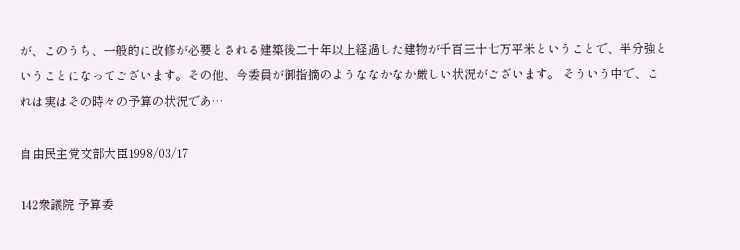が、このうち、一般的に改修が必要とされる建築後二十年以上経過した建物が千百三十七万平米ということで、半分強ということになってございます。その他、今委員が御指摘のようななかなか厳しい状況がございます。 そういう中で、これは実はその時々の予算の状況であ…

自由民主党文部大臣1998/03/17

142衆議院 予算委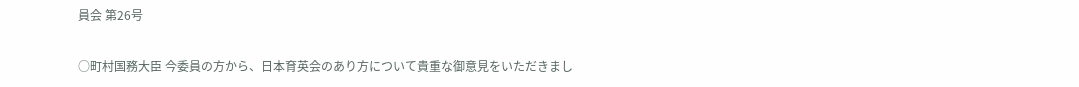員会 第26号

○町村国務大臣 今委員の方から、日本育英会のあり方について貴重な御意見をいただきまし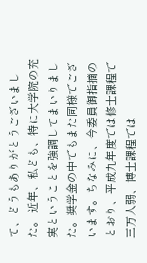て、どうもありがとうございました。 近年、私ども、特に大学院の充実ということを強調してまいりました。奨学金の中でもまた同様でございます。ちなみに、今委員御指摘のとおり、平成九年度では修士課程で三万人弱、博士課程では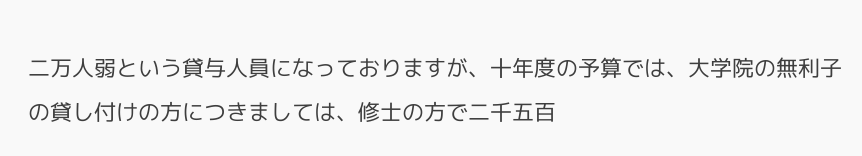二万人弱という貸与人員になっておりますが、十年度の予算では、大学院の無利子の貸し付けの方につきましては、修士の方で二千五百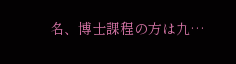名、博士課程の方は九…